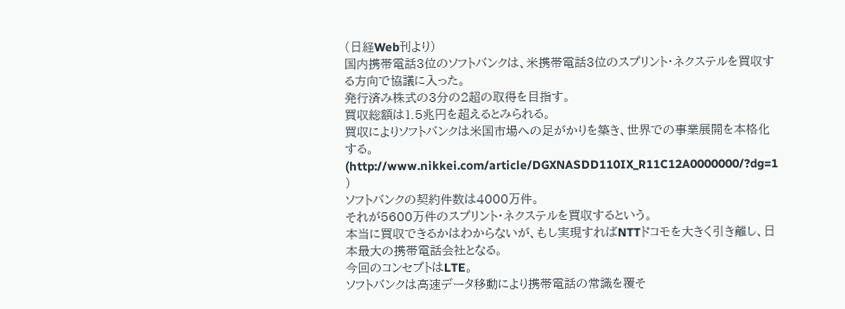(日経Web刊より)
国内携帯電話3位のソフトバンクは、米携帯電話3位のスプリント・ネクステルを買収する方向で協議に入った。
発行済み株式の3分の2超の取得を目指す。
買収総額は1.5兆円を超えるとみられる。
買収によりソフトバンクは米国市場への足がかりを築き、世界での事業展開を本格化する。
(http://www.nikkei.com/article/DGXNASDD110IX_R11C12A0000000/?dg=1 )
ソフトバンクの契約件数は4000万件。
それが5600万件のスプリント・ネクステルを買収するという。
本当に買収できるかはわからないが、もし実現すればNTTドコモを大きく引き離し、日本最大の携帯電話会社となる。
今回のコンセプトはLTE。
ソフトバンクは高速データ移動により携帯電話の常識を覆そ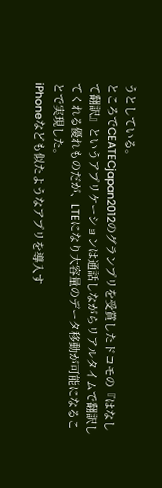うとしている。
ところでCEATECjapan2012のグランプリを受賞したドコモの『はなして翻訳』というアプリケーションは通話しながらリアルタイムで翻訳してくれる優れものだが、LTEになり大容量のデータ移動が可能になることで実現した。
iPhoneなども似たようなアプリを導入す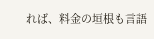れば、料金の垣根も言語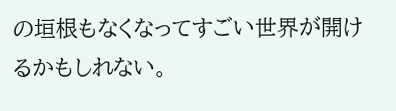の垣根もなくなってすごい世界が開けるかもしれない。